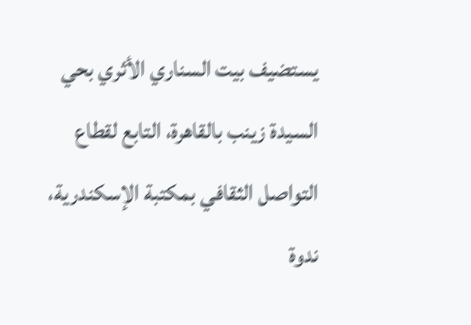يستضيف بيت السناري الأثري بحي السيدة زينب بالقاهرة، التابع لقطاع التواصل الثقافي بمكتبة الإسكندرية، ندوة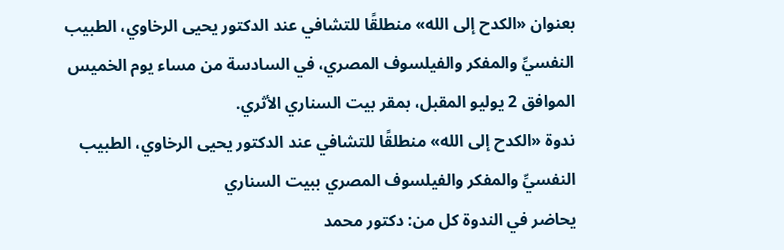بعنوان «الكدح إلى الله» منطلقًا للتشافي عند الدكتور يحيى الرخاوي، الطبيب النفسيِّ والمفكر والفيلسوف المصري، في السادسة من مساء يوم الخميس الموافق 2 يوليو المقبل، بمقر بيت السناري الأثري.
ندوة «الكدح إلى الله» منطلقًا للتشافي عند الدكتور يحيى الرخاوي، الطبيب النفسيِّ والمفكر والفيلسوف المصري ببيت السناري
يحاضر في الندوة كل من: دكتور محمد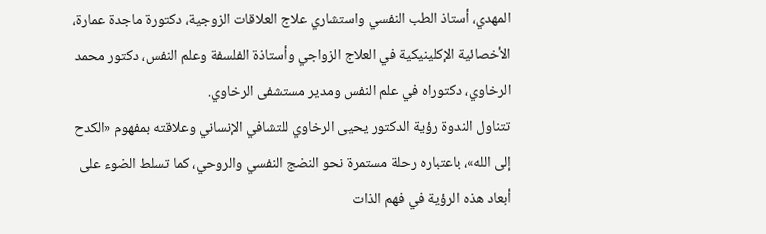المهدي، أستاذ الطب النفسي واستشاري علاج العلاقات الزوجية، دكتورة ماجدة عمارة، الأخصائية الإكلينيكية في العلاج الزواجي وأستاذة الفلسفة وعلم النفس، دكتور محمد الرخاوي، دكتوراه في علم النفس ومدير مستشفى الرخاوي.
تتناول الندوة رؤية الدكتور يحيى الرخاوي للتشافي الإنساني وعلاقته بمفهوم «الكدح إلى الله»، باعتباره رحلة مستمرة نحو النضج النفسي والروحي، كما تسلط الضوء على أبعاد هذه الرؤية في فهم الذات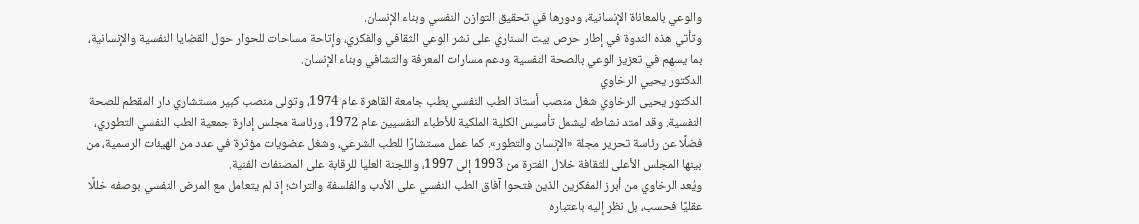والوعي بالمعاناة الإنسانية، ودورها في تحقيق التوازن النفسي وبناء الإنسان.
وتأتي هذه الندوة في إطار حرص بيت السناري على نشر الوعي الثقافي والفكري، وإتاحة مساحات للحوار حول القضايا النفسية والإنسانية، بما يسهم في تعزيز الوعي بالصحة النفسية ودعم مسارات المعرفة والتشافي وبناء الإنسان.
الدكتور يحيي الرخاوي
الدكتور يحيى الرخاوي شغل منصب أستاذ الطب النفسي بطب جامعة القاهرة عام 1974، وتولى منصب كبير مستشاري دار المقطم للصحة النفسية. وقد امتد نشاطه ليشمل تأسيس الكلية الملكية للأطباء النفسيين عام 1972، ورئاسة مجلس إدارة جمعية الطب النفسي التطوري، فضلًا عن رئاسة تحرير مجلة «الإنسان والتطور». كما عمل مستشارًا للطب الشرعي، وشغل عضويات مؤثرة في عدد من الهيئات الرسمية، من بينها المجلس الأعلى للثقافة خلال الفترة من 1993 إلى 1997، واللجنة العليا للرقابة على المصنفات الفنية.
ويُعد الرخاوي من أبرز المفكرين الذين فتحوا آفاق الطب النفسي على الأدب والفلسفة والتراث؛ إذ لم يتعامل مع المرض النفسي بوصفه خللًا عقليًا فحسب، بل نظر إليه باعتباره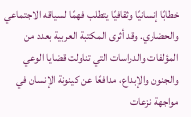خطابًا إنسانيًا وثقافيًا يتطلب فهمًا لسياقه الاجتماعي والحضاري. وقد أثرى المكتبة العربية بعدد من المؤلفات والدراسات التي تناولت قضايا الوعي والجنون والإبداع، مدافعًا عن كينونة الإنسان في مواجهة نزعات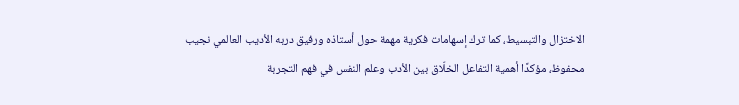الاختزال والتبسيط، كما ترك إسهامات فكرية مهمة حول أستاذه ورفيق دربه الأديب العالمي نجيب محفوظ، مؤكدًا أهمية التفاعل الخلّاق بين الأدب وعلم النفس في فهم التجربة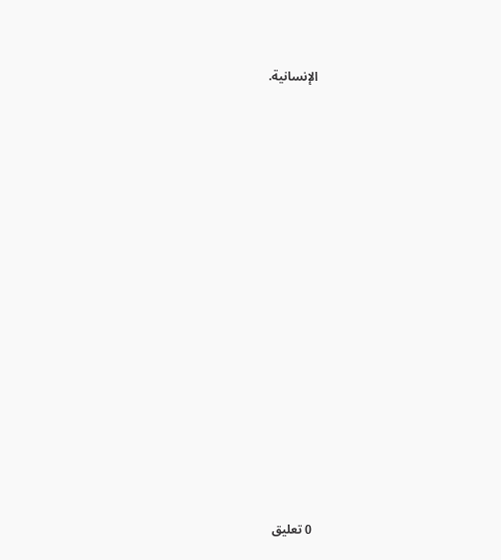الإنسانية.

















0 تعليق